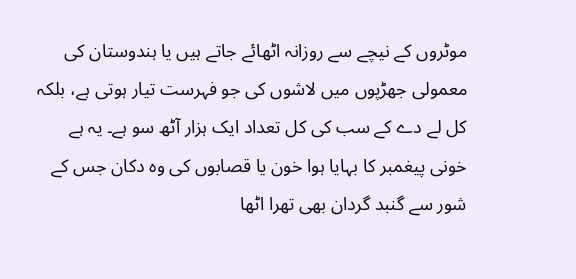موٹروں کے نیچے سے روزانہ اٹھائے جاتے ہیں یا ہندوستان کی معمولی جھڑپوں میں لاشوں کی جو فہرست تیار ہوتی ہے، بلکہ کل لے دے کے سب کی کل تعداد ایک ہزار آٹھ سو ہے۔ یہ ہے خونی پیغمبر کا بہایا ہوا خون یا قصابوں کی وہ دکان جس کے شور سے گنبد گردان بھی تھرا اٹھا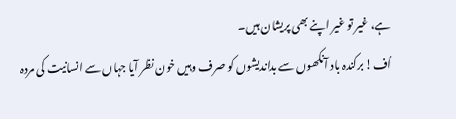ہے، غیر تو غیر اپنے بھی پریشان ہیں۔
اُف! برکندہ باد آنکھوں سے بداندیشوں کو صرف وہیں خون نظر آیا جہاں سے انسانیت کی مردہ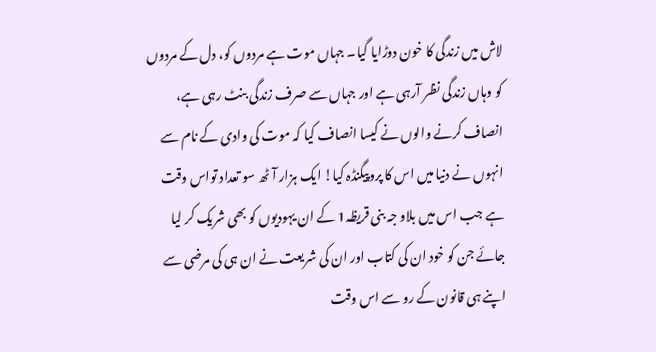لاش میں زندگی کا خون دوڑایا گیا۔ جہاں موت ہے مردوں کو، دل کے مردوں کو وہاں زندگی نظر آرہی ہے اور جہاں سے صرف زندگی بنٹ رہی ہے، انصاف کرنے والوں نے کیسا انصاف کیا کہ موت کی وادی کے نام سے انہوں نے دنیا میں اس کا پروپیگنڈہ کیا! ایک ہزار آٹھ سو تعداد تواس وقت ہے جب اس میں بلاو جہ بنی قریظہ1 کے ان یہودیوں کو بھی شریک کر لیا جائے جن کو خود ان کی کتاب اور ان کی شریعت نے ان ہی کی مرضی سے اپنے ہی قانون کے رو سے اس وقت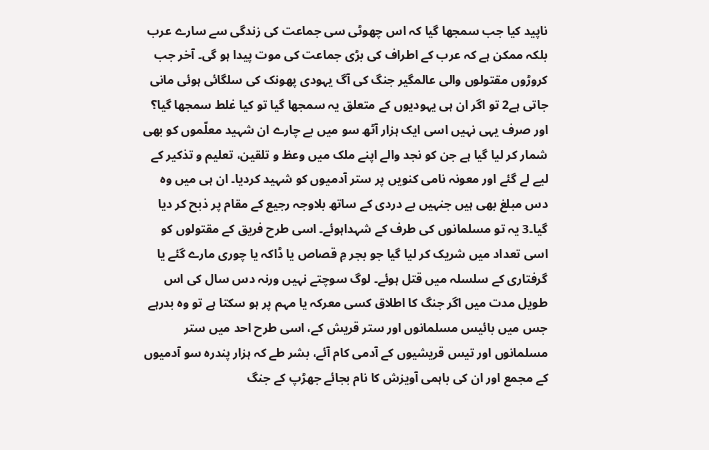ناپید کیا جب سمجھا گیا کہ اس چھوٹی سی جماعت کی زندگی سے سارے عرب بلکہ ممکن ہے کہ عرب کے اطراف کی بڑی جماعت کی موت پیدا ہو گی۔ آخر جب کروڑوں مقتولوں والی عالمگیر جنگ کی آگ یہودی پھونک کی سلگائی ہوئی مانی جاتی ہے2 تو اگر ان ہی یہودیوں کے متعلق یہ سمجھا گیا تو کیا غلط سمجھا گیا؟ اور صرف یہی نہیں اسی ایک ہزار آٹھ سو میں بے چارے ان شہید معلّموں کو بھی شمار کر لیا گیا ہے جن کو نجد والے اپنے ملک میں وعظ و تلقین، تعلیم و تذکیر کے لیے لے گئے اور معونہ نامی کنویں پر ستر آدمیوں کو شہید کردیا۔ ان ہی میں وہ دس مبلغ بھی ہیں جنہیں بے دردی کے ساتھ بلاوجہ رجیع کے مقام پر ذبح کر دیا گیا۔3 یہ تو مسلمانوں کی طرف کے شہداہوئے۔ اسی طرح فریق کے مقتولوں کو اسی تعداد میں شریک کر لیا گیا جو بجر مِ قصاص یا ڈاکہ یا چوری مارے گئے یا گرفتاری کے سلسلہ میں قتل ہوئے۔ لوگ سوچتے نہیں ورنہ دس سال کی اس طویل مدت میں اگر جنگ کا اطلاق کسی معرکہ یا مہم پر ہو سکتا ہے تو وہ بدرہے جس میں بائیس مسلمانوں اور ستر قریش کے، اسی طرح احد میں ستر مسلمانوں اور تیس قریشیوں کے آدمی کام آئے، بشر طے کہ ہزار پندرہ سو آدمیوں کے مجمع اور ان کی باہمی آویزش کا نام بجائے جھڑپ کے جنگ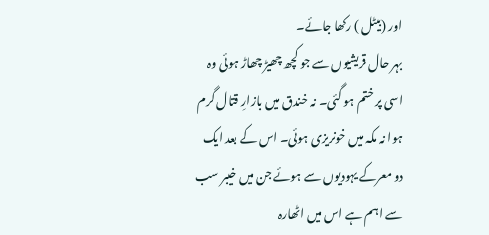اور (بیٹل ) رکھا جائے۔
بہر حال قریشیوں سے جو کچھ چھیڑ چھاڑ ہوئی وہ اسی پر ختم ہو گئی۔ نہ خندق میں بازارِ قتال گرم ہوا نہ مکہ میں خونریزی ہوئی۔ اس کے بعد ایک دو معرکے یہودیوں سے ہوئے جن میں خیبر سب سے اہم ہے اس میں اٹھارہ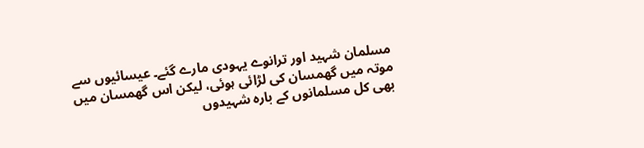مسلمان شہید اور ترانوے یہودی مارے گئے۔ عیسائیوں سے موتہ میں گھمسان کی لڑائی ہوئی، لیکن اس گھمسان میں بھی کل مسلمانوں کے بارہ شہیدوں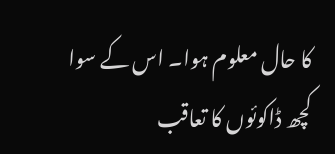کا حال معلوم ہوا۔ اس کے سوا کچھ ڈاکوئوں کا تعاقب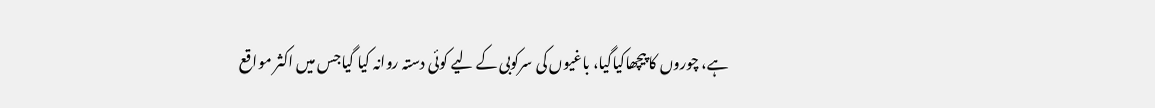ہے، چوروں کا پیچھاکیاگیا، باغیوں کی سرکوبی کے لیے کوئی دستہ روانہ کیا گیاجس میں اکثر مواقع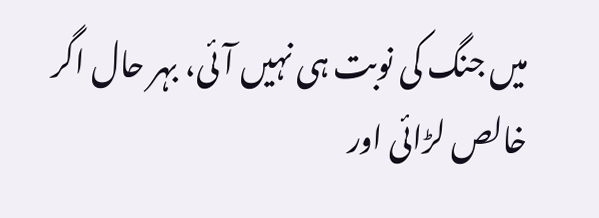میں جنگ کی نوبت ہی نہیں آئی، بہر حال اگر خالص لڑائی اور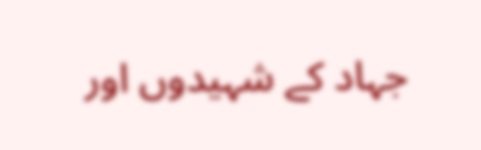جہاد کے شہیدوں اور